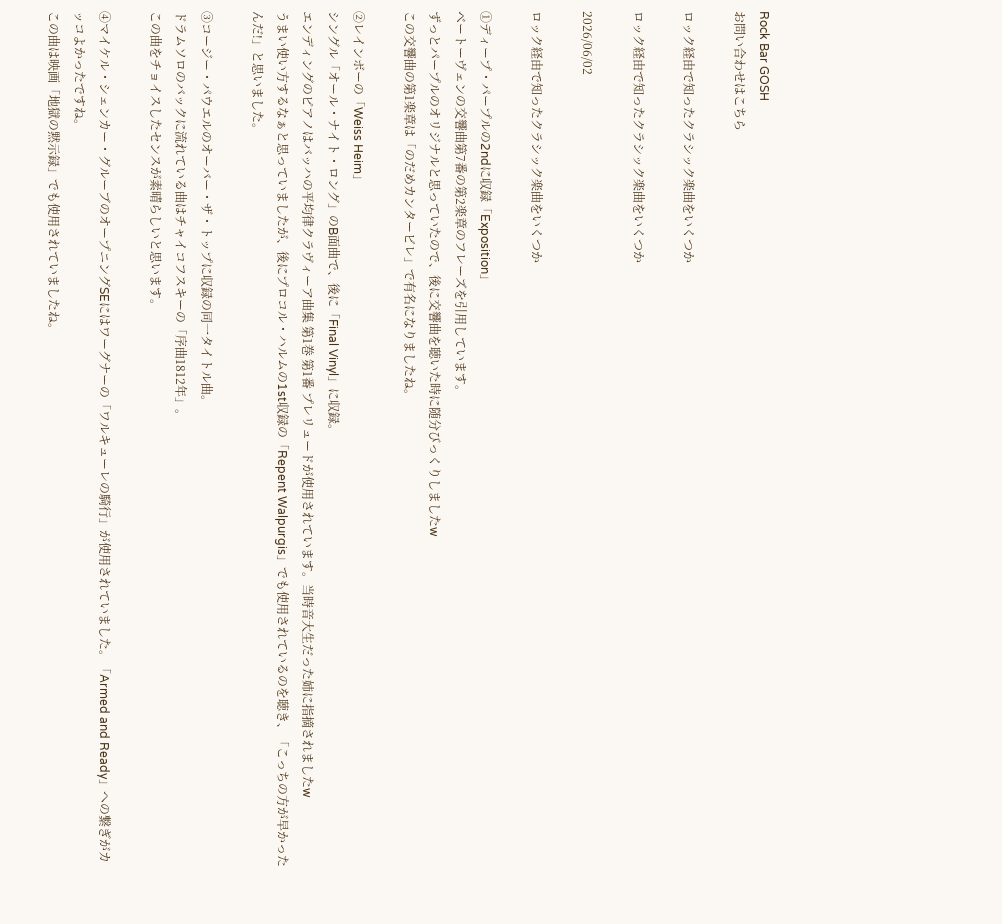Rock Bar GOSH
お問い合わせはこちら

ロック経由で知ったクラシック楽曲をいくつか

ロック経由で知ったクラシック楽曲をいくつか

2026/06/02

ロック経由で知ったクラシック楽曲をいくつか

①ディープ・パープルの2ndに収録「Exposition」
ベートーヴェンの交響曲第7番の第2楽章のフレーズを引用しています。
ずっとパープルのオリジナルと思っていたので、後に交響曲を聴いた時に随分びっくりしましたw
この交響曲の第1楽章は「のだめカンタービレ」で有名になりましたね。

②レインボーの「Weiss Heim」
シングル「オール・ナイト・ロング」のB面曲で、後に「Final Vinyl」に収録。
エンディングのピアノはバッハの平均律クラヴィーア曲集 第1巻 第1番 プレリュードが使用されています。当時音大生だった姉に指摘されましたw
うまい使い方するなぁと思っていましたが、後にプロコル・ハルムの1st収録の「Repent Walpurgis」でも使用されているのを聴き、「こっちの方が早かったんだ!」と思いました。

③コージー・パウエルのオーバー・ザ・トップに収録の同一タイトル曲。
ドラムソロのバックに流れている曲はチャイコフスキーの「序曲1812年」。
この曲をチョイスしたセンスが素晴らしいと思います。

④マイケル・シェンカー・グルーブのオープニングSEにはワーグナーの「ワルキューレの騎行」が使用されていました。「Armed and Ready」への繋ぎがカッコよかったですね。
この曲は映画「地獄の黙示録」でも使用されていましたね。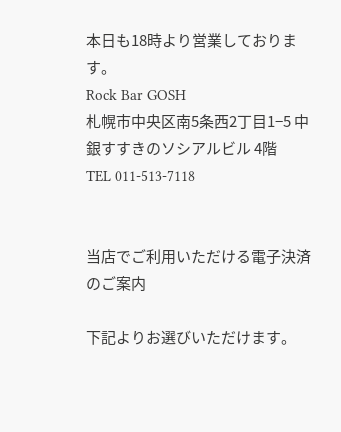本日も18時より営業しております。
Rock Bar GOSH
札幌市中央区南5条西2丁目1−5 中銀すすきのソシアルビル 4階
TEL 011-513-7118


当店でご利用いただける電子決済のご案内

下記よりお選びいただけます。